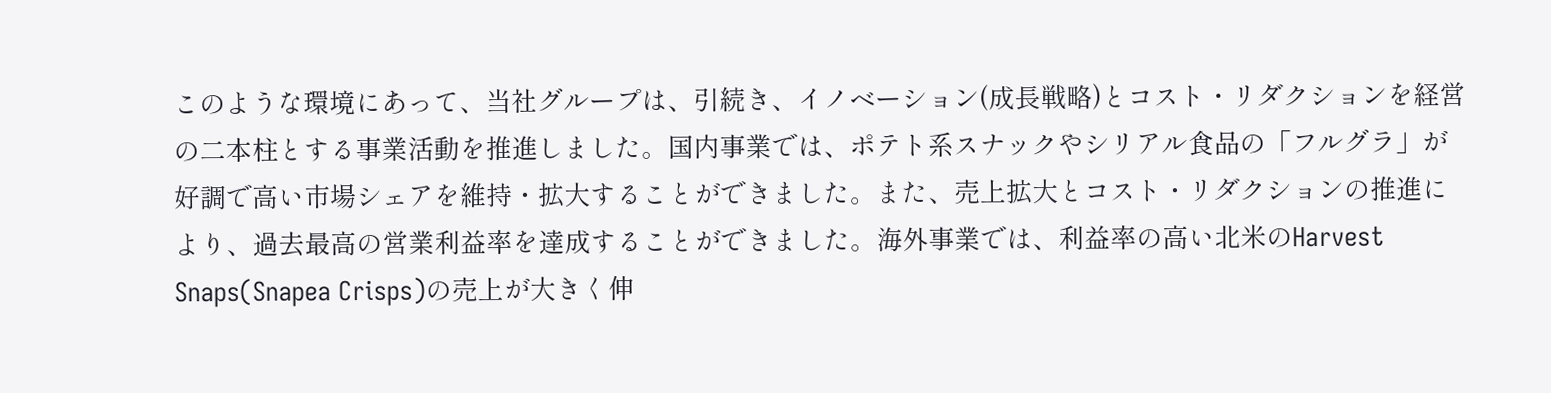このような環境にあって、当社グループは、引続き、イノベーション(成長戦略)とコスト・リダクションを経営の二本柱とする事業活動を推進しました。国内事業では、ポテト系スナックやシリアル食品の「フルグラ」が好調で高い市場シェアを維持・拡大することができました。また、売上拡大とコスト・リダクションの推進により、過去最高の営業利益率を達成することができました。海外事業では、利益率の高い北米のHarvest Snaps(Snapea Crisps)の売上が大きく伸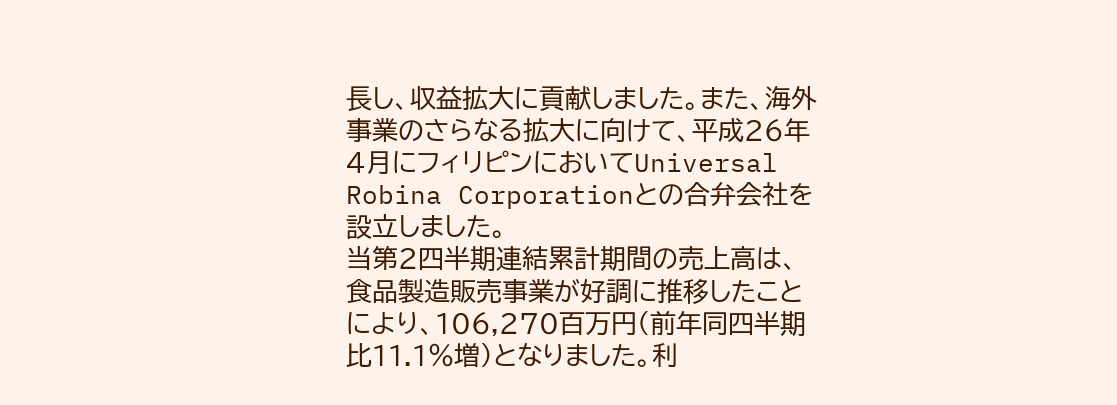長し、収益拡大に貢献しました。また、海外事業のさらなる拡大に向けて、平成26年4月にフィリピンにおいてUniversal Robina Corporationとの合弁会社を設立しました。
当第2四半期連結累計期間の売上高は、食品製造販売事業が好調に推移したことにより、106,270百万円(前年同四半期比11.1%増)となりました。利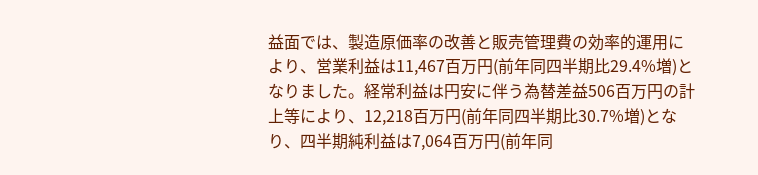益面では、製造原価率の改善と販売管理費の効率的運用により、営業利益は11,467百万円(前年同四半期比29.4%増)となりました。経常利益は円安に伴う為替差益506百万円の計上等により、12,218百万円(前年同四半期比30.7%増)となり、四半期純利益は7,064百万円(前年同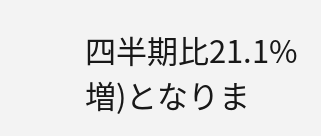四半期比21.1%増)となりま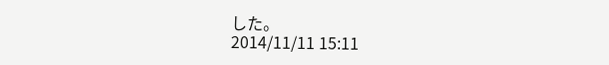した。
2014/11/11 15:11